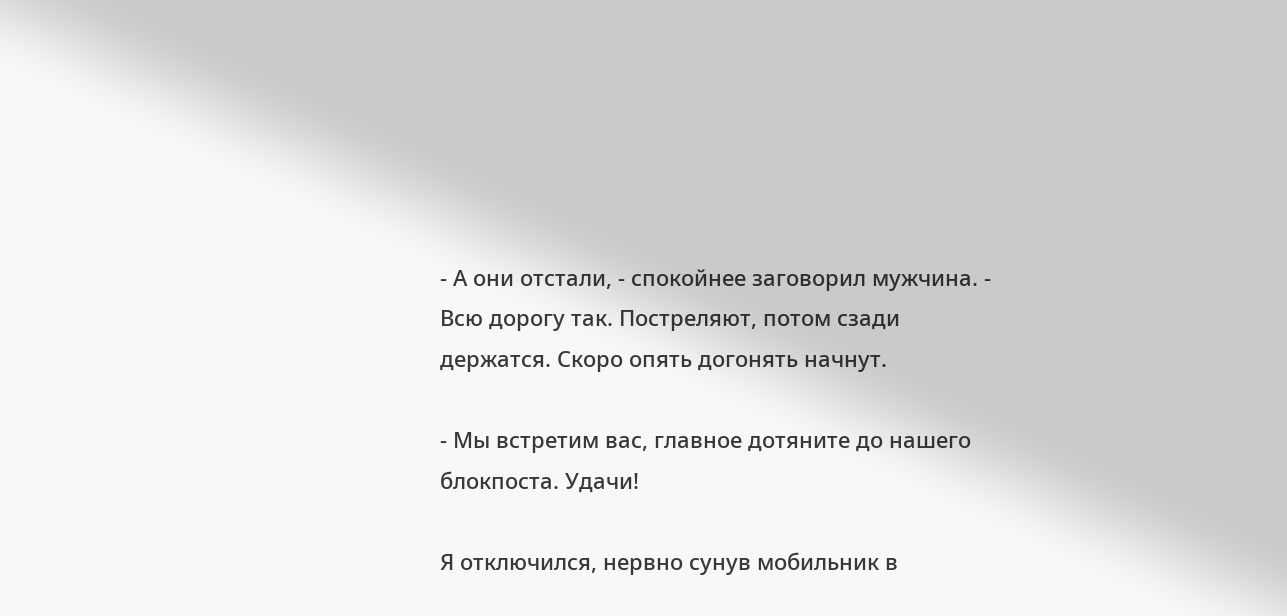- А они отстали, - спокойнее заговорил мужчина. - Всю дорогу так. Постреляют, потом сзади держатся. Скоро опять догонять начнут.

- Мы встретим вас, главное дотяните до нашего блокпоста. Удачи!

Я отключился, нервно сунув мобильник в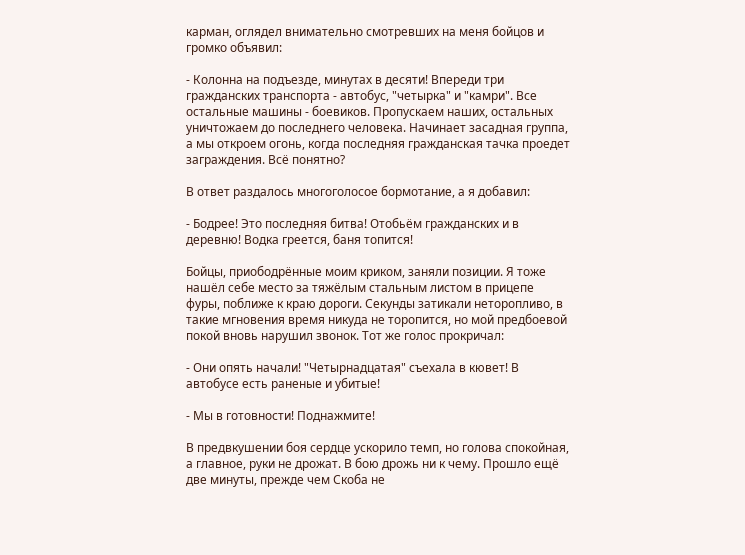карман, оглядел внимательно смотревших на меня бойцов и громко объявил:

- Колонна на подъезде, минутах в десяти! Впереди три гражданских транспорта - автобус, "четырка" и "камри". Все остальные машины - боевиков. Пропускаем наших, остальных уничтожаем до последнего человека. Начинает засадная группа, а мы откроем огонь, когда последняя гражданская тачка проедет заграждения. Всё понятно?

В ответ раздалось многоголосое бормотание, а я добавил:

- Бодрее! Это последняя битва! Отобьём гражданских и в деревню! Водка греется, баня топится!

Бойцы, приободрённые моим криком, заняли позиции. Я тоже нашёл себе место за тяжёлым стальным листом в прицепе фуры, поближе к краю дороги. Секунды затикали неторопливо, в такие мгновения время никуда не торопится, но мой предбоевой покой вновь нарушил звонок. Тот же голос прокричал:

- Они опять начали! "Четырнадцатая" съехала в кювет! В автобусе есть раненые и убитые!

- Мы в готовности! Поднажмите!

В предвкушении боя сердце ускорило темп, но голова спокойная, а главное, руки не дрожат. В бою дрожь ни к чему. Прошло ещё две минуты, прежде чем Скоба не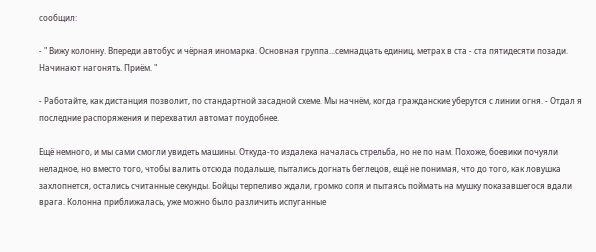сообщил:

- " Вижу колонну. Впереди автобус и чёрная иномарка. Основная группа...семнадцать единиц, метрах в ста - ста пятидесяти позади. Начинают нагонять. Приём. "

- Работайте, как дистанция позволит, по стандартной засадной схеме. Мы начнём, когда гражданские уберутся с линии огня. - Отдал я последние распоряжения и перехватил автомат поудобнее.

Ещё немного, и мы сами смогли увидеть машины. Откуда-то издалека началась стрельба, но не по нам. Похоже, боевики почуяли неладное, но вместо того, чтобы валить отсюда подальше, пытались догнать беглецов, ещё не понимая, что до того, как ловушка захлопнется, остались считанные секунды. Бойцы терпеливо ждали, громко сопя и пытаясь поймать на мушку показавшегося вдали врага. Колонна приближалась, уже можно было различить испуганные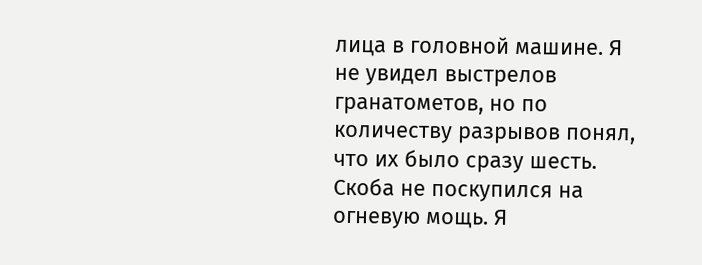лица в головной машине. Я не увидел выстрелов гранатометов, но по количеству разрывов понял, что их было сразу шесть. Скоба не поскупился на огневую мощь. Я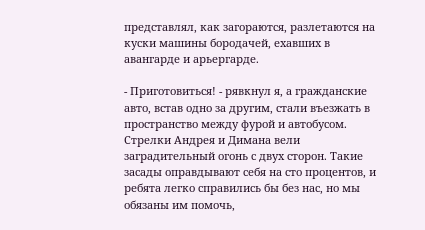представлял, как загораются, разлетаются на куски машины бородачей, ехавших в авангарде и арьергарде.

- Приготовиться! - рявкнул я, а гражданские авто, встав одно за другим, стали въезжать в пространство между фурой и автобусом. Стрелки Андрея и Димана вели заградительный огонь с двух сторон. Такие засады оправдывают себя на сто процентов, и ребята легко справились бы без нас, но мы обязаны им помочь,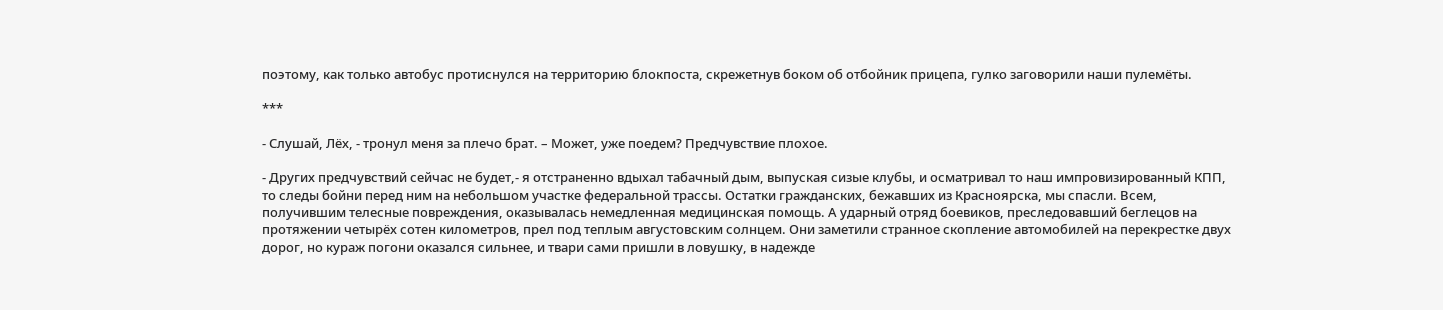поэтому, как только автобус протиснулся на территорию блокпоста, скрежетнув боком об отбойник прицепа, гулко заговорили наши пулемёты.

***

- Слушай, Лёх, - тронул меня за плечо брат. – Может, уже поедем? Предчувствие плохое.

- Других предчувствий сейчас не будет,- я отстраненно вдыхал табачный дым, выпуская сизые клубы, и осматривал то наш импровизированный КПП, то следы бойни перед ним на небольшом участке федеральной трассы. Остатки гражданских, бежавших из Красноярска, мы спасли. Всем, получившим телесные повреждения, оказывалась немедленная медицинская помощь. А ударный отряд боевиков, преследовавший беглецов на протяжении четырёх сотен километров, прел под теплым августовским солнцем. Они заметили странное скопление автомобилей на перекрестке двух дорог, но кураж погони оказался сильнее, и твари сами пришли в ловушку, в надежде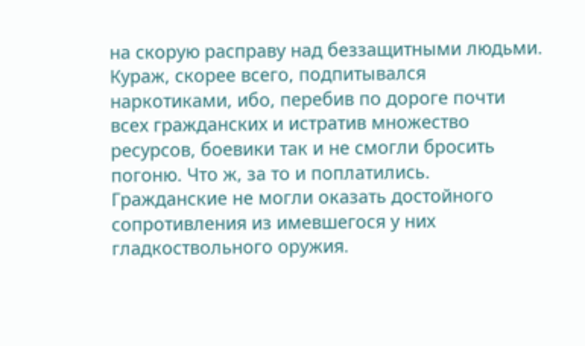на скорую расправу над беззащитными людьми. Кураж, скорее всего, подпитывался наркотиками, ибо, перебив по дороге почти всех гражданских и истратив множество ресурсов, боевики так и не смогли бросить погоню. Что ж, за то и поплатились. Гражданские не могли оказать достойного сопротивления из имевшегося у них гладкоствольного оружия.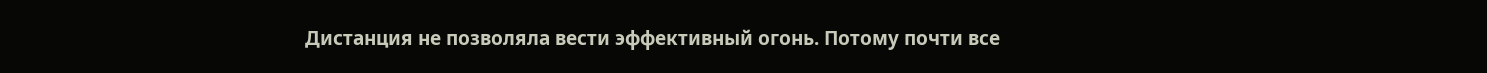Дистанция не позволяла вести эффективный огонь. Потому почти все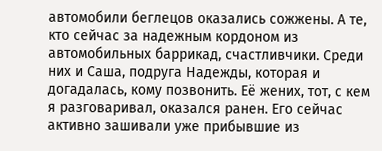автомобили беглецов оказались сожжены. А те, кто сейчас за надежным кордоном из автомобильных баррикад, счастливчики. Среди них и Саша, подруга Надежды, которая и догадалась, кому позвонить. Её жених, тот, с кем я разговаривал, оказался ранен. Его сейчас активно зашивали уже прибывшие из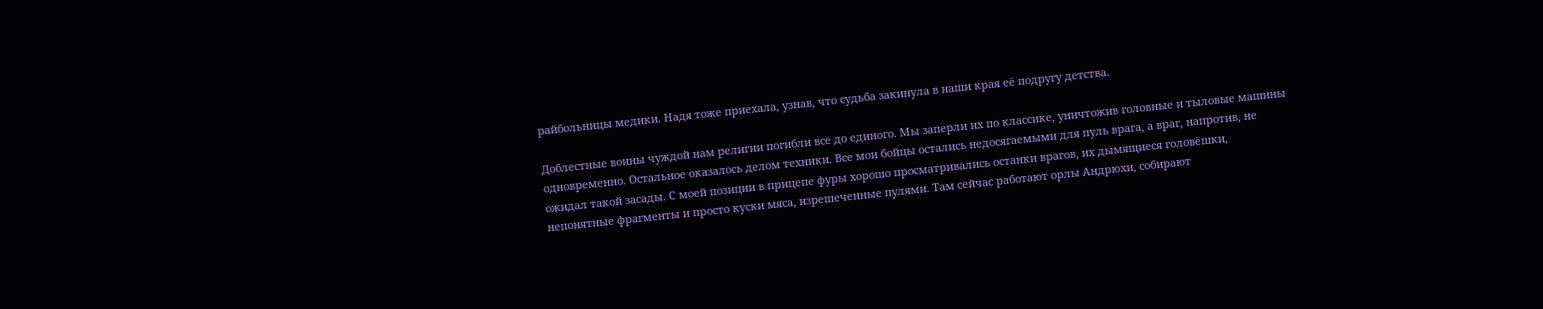райбольницы медики. Надя тоже приехала, узнав, что судьба закинула в наши края её подругу детства.

Доблестные воины чуждой нам религии погибли все до единого. Мы заперли их по классике, уничтожив головные и тыловые машины одновременно. Остальное оказалось делом техники. Все мои бойцы остались недосягаемыми для пуль врага, а враг, напротив, не ожидал такой засады. С моей позиции в прицепе фуры хорошо просматривались останки врагов, их дымящиеся головёшки, непонятные фрагменты и просто куски мяса, изрешеченные пулями. Там сейчас работают орлы Андрюхи, собирают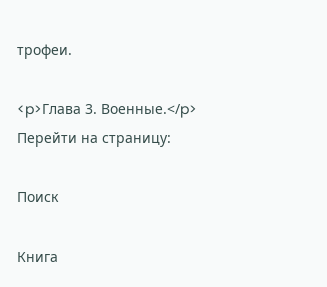трофеи.

<p>Глава 3. Военные.</p>
Перейти на страницу:

Поиск

Книга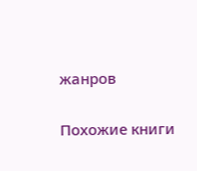жанров

Похожие книги